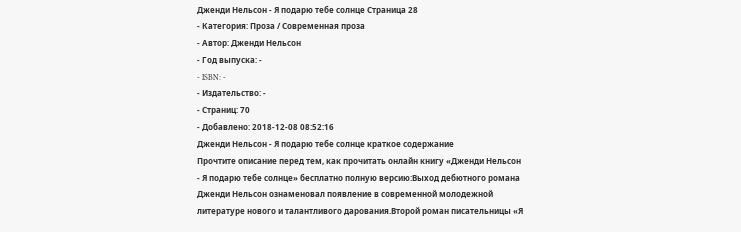Дженди Нельсон - Я подарю тебе солнце Страница 28
- Категория: Проза / Современная проза
- Автор: Дженди Нельсон
- Год выпуска: -
- ISBN: -
- Издательство: -
- Страниц: 70
- Добавлено: 2018-12-08 08:52:16
Дженди Нельсон - Я подарю тебе солнце краткое содержание
Прочтите описание перед тем, как прочитать онлайн книгу «Дженди Нельсон - Я подарю тебе солнце» бесплатно полную версию:Выход дебютного романа Дженди Нельсон ознаменовал появление в современной молодежной литературе нового и талантливого дарования.Второй роман писательницы «Я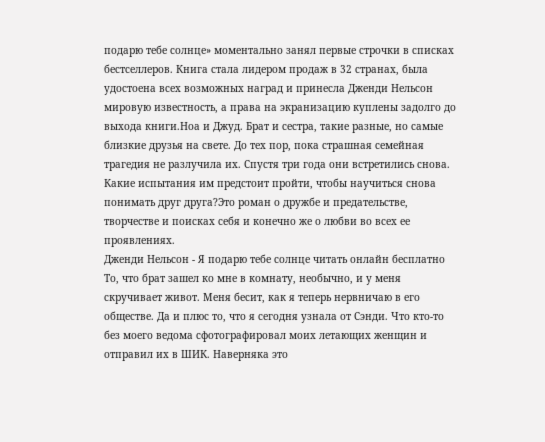подарю тебе солнце» моментально занял первые строчки в списках бестселлеров. Книга стала лидером продаж в 32 странах, была удостоена всех возможных наград и принесла Дженди Нельсон мировую известность, а права на экранизацию куплены задолго до выхода книги.Ноа и Джуд. Брат и сестра, такие разные, но самые близкие друзья на свете. До тех пор, пока страшная семейная трагедия не разлучила их. Спустя три года они встретились снова. Какие испытания им предстоит пройти, чтобы научиться снова понимать друг друга?Это роман о дружбе и предательстве, творчестве и поисках себя и конечно же о любви во всех ее проявлениях.
Дженди Нельсон - Я подарю тебе солнце читать онлайн бесплатно
То, что брат зашел ко мне в комнату, необычно, и у меня скручивает живот. Меня бесит, как я теперь нервничаю в его обществе. Да и плюс то, что я сегодня узнала от Сэнди. Что кто-то без моего ведома сфотографировал моих летающих женщин и отправил их в ШИК. Наверняка это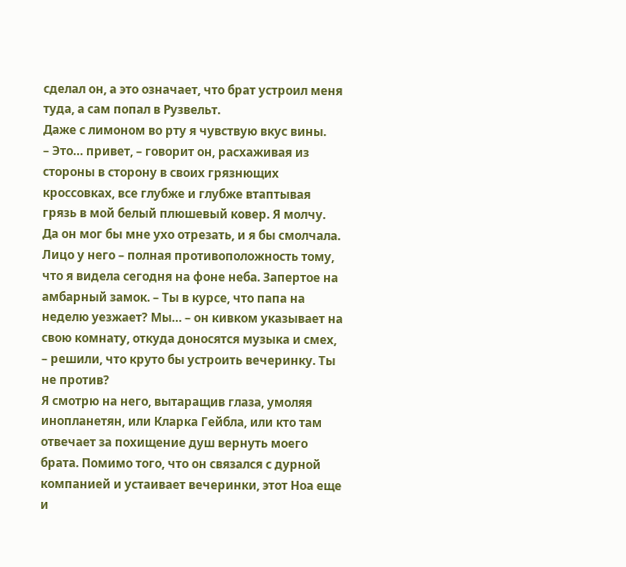сделал он, а это означает, что брат устроил меня туда, а сам попал в Рузвельт.
Даже с лимоном во рту я чувствую вкус вины.
– Это… привет, – говорит он, расхаживая из стороны в сторону в своих грязнющих кроссовках, все глубже и глубже втаптывая грязь в мой белый плюшевый ковер. Я молчу. Да он мог бы мне ухо отрезать, и я бы смолчала. Лицо у него – полная противоположность тому, что я видела сегодня на фоне неба. Запертое на амбарный замок. – Ты в курсе, что папа на неделю уезжает? Мы… – он кивком указывает на свою комнату, откуда доносятся музыка и смех, – решили, что круто бы устроить вечеринку. Ты не против?
Я смотрю на него, вытаращив глаза, умоляя инопланетян, или Кларка Гейбла, или кто там отвечает за похищение душ вернуть моего брата. Помимо того, что он связался с дурной компанией и устаивает вечеринки, этот Ноа еще и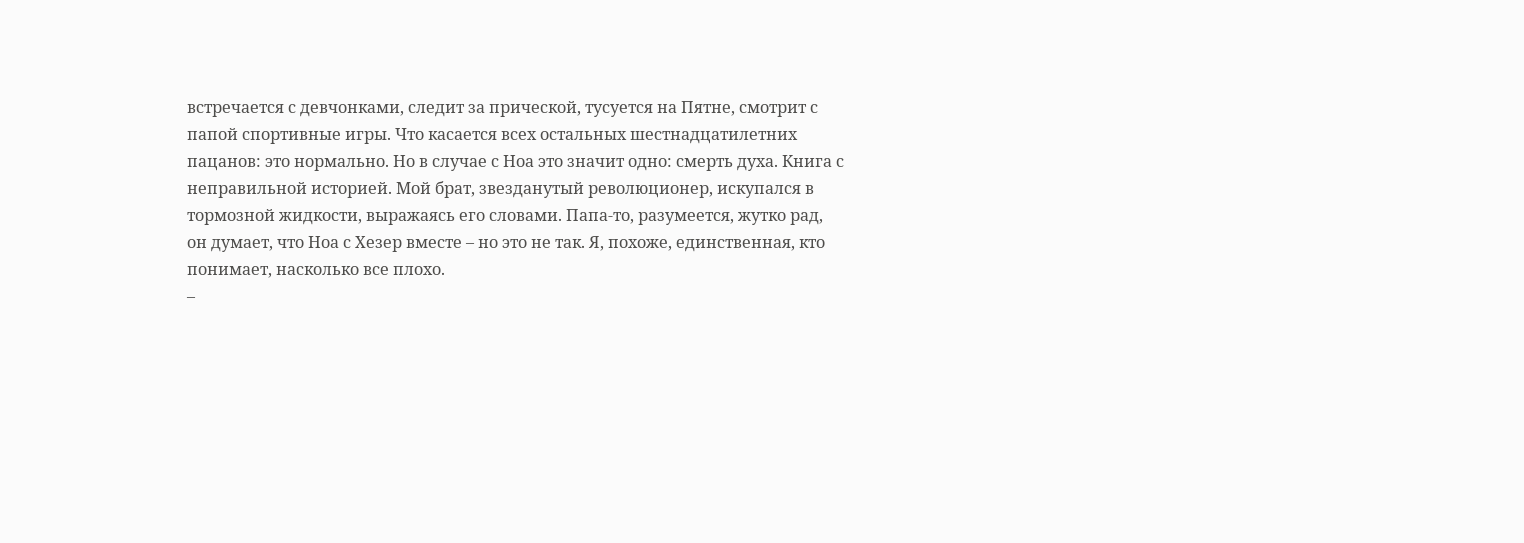встречается с девчонками, следит за прической, тусуется на Пятне, смотрит с папой спортивные игры. Что касается всех остальных шестнадцатилетних пацанов: это нормально. Но в случае с Ноа это значит одно: смерть духа. Книга с неправильной историей. Мой брат, звезданутый революционер, искупался в тормозной жидкости, выражаясь его словами. Папа-то, разумеется, жутко рад, он думает, что Ноа с Хезер вместе – но это не так. Я, похоже, единственная, кто понимает, насколько все плохо.
–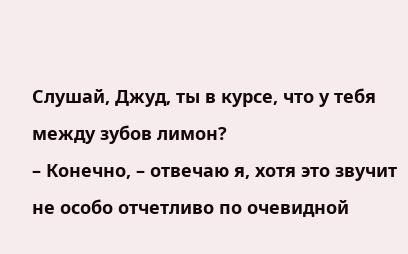Слушай, Джуд, ты в курсе, что у тебя между зубов лимон?
– Конечно, – отвечаю я, хотя это звучит не особо отчетливо по очевидной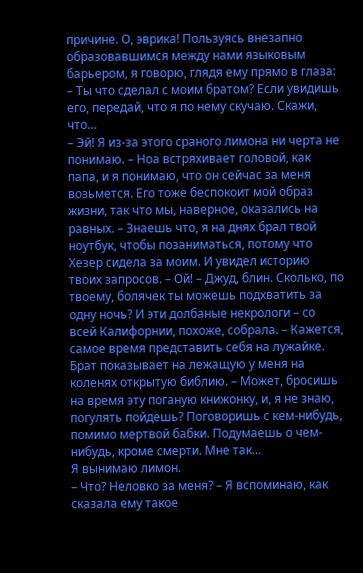причине. О, эврика! Пользуясь внезапно образовавшимся между нами языковым барьером, я говорю, глядя ему прямо в глаза: – Ты что сделал с моим братом? Если увидишь его, передай, что я по нему скучаю. Скажи, что…
– Эй! Я из-за этого сраного лимона ни черта не понимаю. – Ноа встряхивает головой, как папа, и я понимаю, что он сейчас за меня возьмется. Его тоже беспокоит мой образ жизни, так что мы, наверное, оказались на равных. – Знаешь что, я на днях брал твой ноутбук, чтобы позаниматься, потому что Хезер сидела за моим. И увидел историю твоих запросов. – Ой! – Джуд, блин. Сколько, по твоему, болячек ты можешь подхватить за одну ночь? И эти долбаные некрологи – со всей Калифорнии, похоже, собрала. – Кажется, самое время представить себя на лужайке. Брат показывает на лежащую у меня на коленях открытую библию. – Может, бросишь на время эту поганую книжонку, и, я не знаю, погулять пойдешь? Поговоришь с кем-нибудь, помимо мертвой бабки. Подумаешь о чем-нибудь, кроме смерти. Мне так…
Я вынимаю лимон.
– Что? Неловко за меня? – Я вспоминаю, как сказала ему такое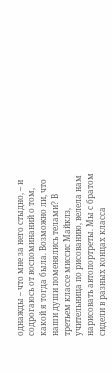однажды – что мне за него стыдно, – и содрогаюсь от воспоминаний о том, какой я тогда была. Возможно ли, что наши души поменялись телами? В третьем классе миссис Майклз, учительница по рисованию, велела нам нарисовать автопортреты. Мы с братом сидели в разных концах класса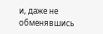и, даже не обменявшись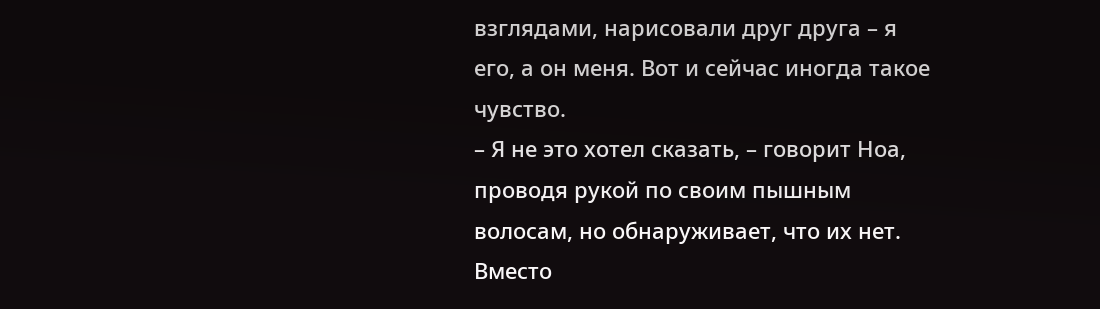взглядами, нарисовали друг друга – я его, а он меня. Вот и сейчас иногда такое чувство.
– Я не это хотел сказать, – говорит Ноа, проводя рукой по своим пышным волосам, но обнаруживает, что их нет. Вместо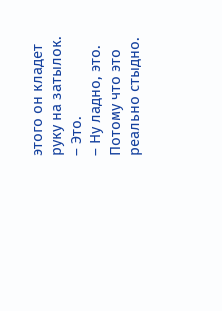этого он кладет руку на затылок.
– Это.
– Ну ладно, это. Потому что это реально стыдно.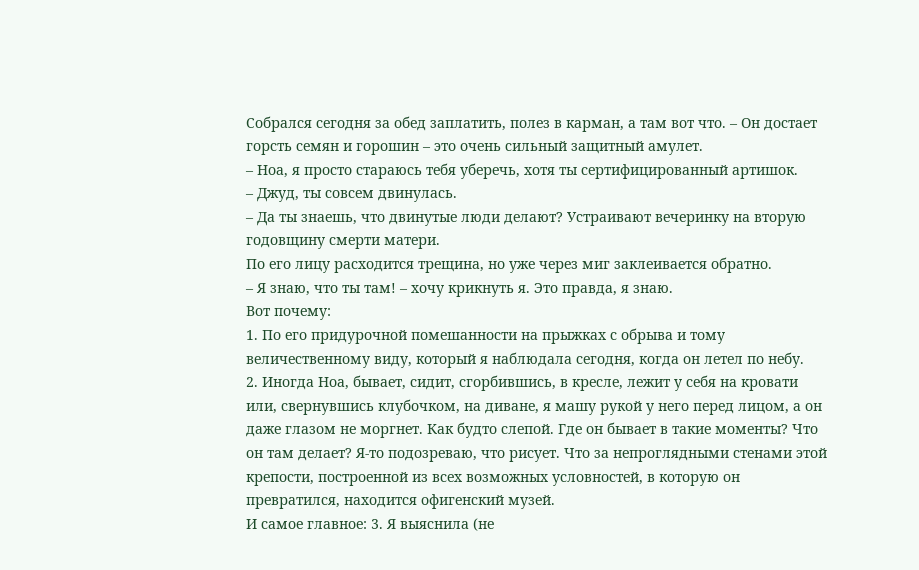Собрался сегодня за обед заплатить, полез в карман, а там вот что. – Он достает горсть семян и горошин – это очень сильный защитный амулет.
– Ноа, я просто стараюсь тебя уберечь, хотя ты сертифицированный артишок.
– Джуд, ты совсем двинулась.
– Да ты знаешь, что двинутые люди делают? Устраивают вечеринку на вторую годовщину смерти матери.
По его лицу расходится трещина, но уже через миг заклеивается обратно.
– Я знаю, что ты там! – хочу крикнуть я. Это правда, я знаю.
Вот почему:
1. По его придурочной помешанности на прыжках с обрыва и тому величественному виду, который я наблюдала сегодня, когда он летел по небу.
2. Иногда Ноа, бывает, сидит, сгорбившись, в кресле, лежит у себя на кровати или, свернувшись клубочком, на диване, я машу рукой у него перед лицом, а он даже глазом не моргнет. Как будто слепой. Где он бывает в такие моменты? Что он там делает? Я-то подозреваю, что рисует. Что за непроглядными стенами этой крепости, построенной из всех возможных условностей, в которую он превратился, находится офигенский музей.
И самое главное: 3. Я выяснила (не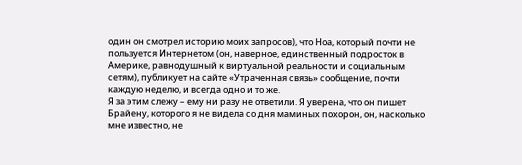один он смотрел историю моих запросов), что Ноа, который почти не пользуется Интернетом (он, наверное, единственный подросток в Америке, равнодушный к виртуальной реальности и социальным сетям), публикует на сайте «Утраченная связь» сообщение, почти каждую неделю, и всегда одно и то же.
Я за этим слежу – ему ни разу не ответили. Я уверена, что он пишет Брайену, которого я не видела со дня маминых похорон, он, насколько мне известно, не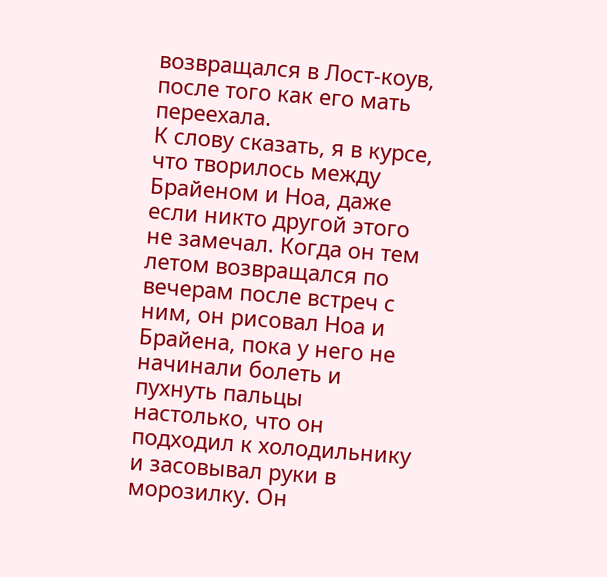возвращался в Лост-коув, после того как его мать переехала.
К слову сказать, я в курсе, что творилось между Брайеном и Ноа, даже если никто другой этого не замечал. Когда он тем летом возвращался по вечерам после встреч с ним, он рисовал Ноа и Брайена, пока у него не начинали болеть и пухнуть пальцы настолько, что он подходил к холодильнику и засовывал руки в морозилку. Он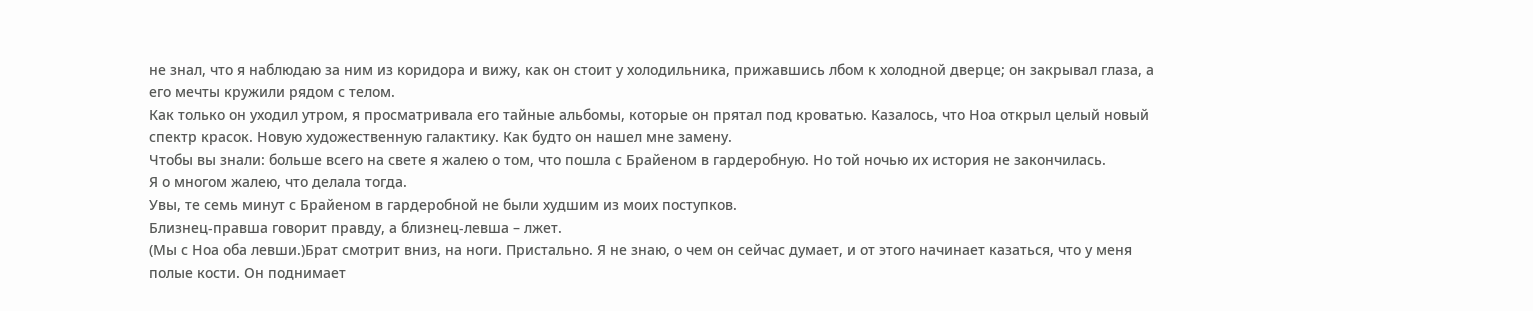не знал, что я наблюдаю за ним из коридора и вижу, как он стоит у холодильника, прижавшись лбом к холодной дверце; он закрывал глаза, а его мечты кружили рядом с телом.
Как только он уходил утром, я просматривала его тайные альбомы, которые он прятал под кроватью. Казалось, что Ноа открыл целый новый спектр красок. Новую художественную галактику. Как будто он нашел мне замену.
Чтобы вы знали: больше всего на свете я жалею о том, что пошла с Брайеном в гардеробную. Но той ночью их история не закончилась.
Я о многом жалею, что делала тогда.
Увы, те семь минут с Брайеном в гардеробной не были худшим из моих поступков.
Близнец-правша говорит правду, а близнец-левша – лжет.
(Мы с Ноа оба левши.)Брат смотрит вниз, на ноги. Пристально. Я не знаю, о чем он сейчас думает, и от этого начинает казаться, что у меня полые кости. Он поднимает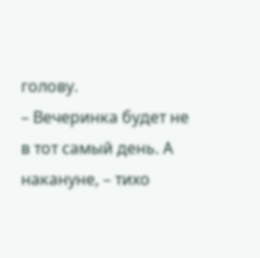голову.
– Вечеринка будет не в тот самый день. А накануне, – тихо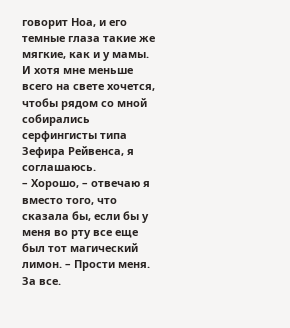говорит Ноа, и его темные глаза такие же мягкие, как и у мамы.
И хотя мне меньше всего на свете хочется, чтобы рядом со мной собирались серфингисты типа Зефира Рейвенса, я соглашаюсь.
– Хорошо, – отвечаю я вместо того, что сказала бы, если бы у меня во рту все еще был тот магический лимон. – Прости меня. За все.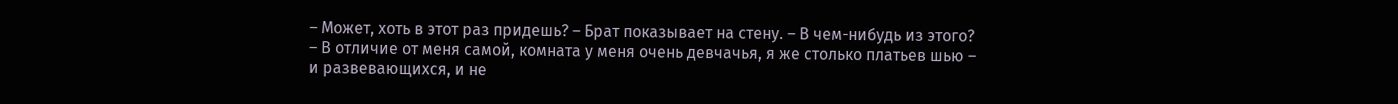– Может, хоть в этот раз придешь? – Брат показывает на стену. – В чем-нибудь из этого? – В отличие от меня самой, комната у меня очень девчачья, я же столько платьев шью – и развевающихся, и не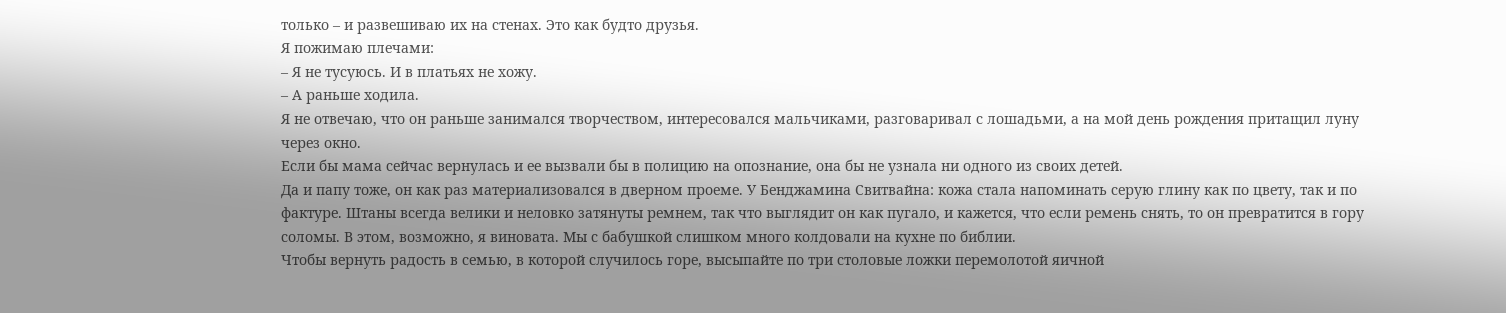только – и развешиваю их на стенах. Это как будто друзья.
Я пожимаю плечами:
– Я не тусуюсь. И в платьях не хожу.
– А раньше ходила.
Я не отвечаю, что он раньше занимался творчеством, интересовался мальчиками, разговаривал с лошадьми, а на мой день рождения притащил луну через окно.
Если бы мама сейчас вернулась и ее вызвали бы в полицию на опознание, она бы не узнала ни одного из своих детей.
Да и папу тоже, он как раз материализовался в дверном проеме. У Бенджамина Свитвайна: кожа стала напоминать серую глину как по цвету, так и по фактуре. Штаны всегда велики и неловко затянуты ремнем, так что выглядит он как пугало, и кажется, что если ремень снять, то он превратится в гору соломы. В этом, возможно, я виновата. Мы с бабушкой слишком много колдовали на кухне по библии.
Чтобы вернуть радость в семью, в которой случилось горе, высыпайте по три столовые ложки перемолотой яичной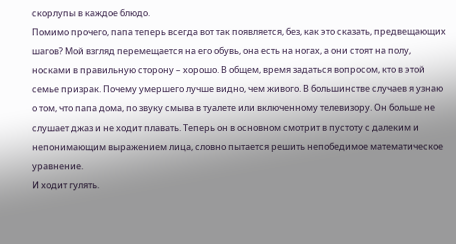скорлупы в каждое блюдо.
Помимо прочего, папа теперь всегда вот так появляется, без, как это сказать, предвещающих шагов? Мой взгляд перемещается на его обувь, она есть на ногах, а они стоят на полу, носками в правильную сторону – хорошо. В общем, время задаться вопросом, кто в этой семье призрак. Почему умершего лучше видно, чем живого. В большинстве случаев я узнаю о том, что папа дома, по звуку смыва в туалете или включенному телевизору. Он больше не слушает джаз и не ходит плавать. Теперь он в основном смотрит в пустоту с далеким и непонимающим выражением лица, словно пытается решить непобедимое математическое уравнение.
И ходит гулять.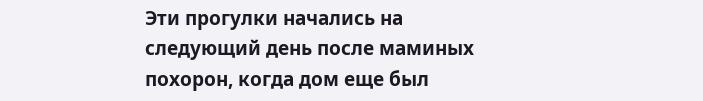Эти прогулки начались на следующий день после маминых похорон, когда дом еще был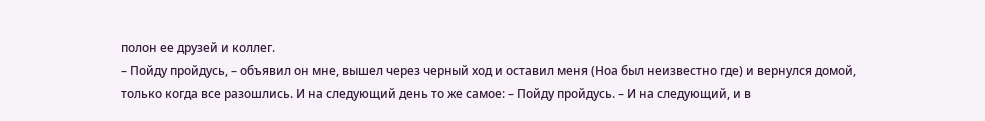полон ее друзей и коллег.
– Пойду пройдусь, – объявил он мне, вышел через черный ход и оставил меня (Ноа был неизвестно где) и вернулся домой, только когда все разошлись. И на следующий день то же самое: – Пойду пройдусь. – И на следующий, и в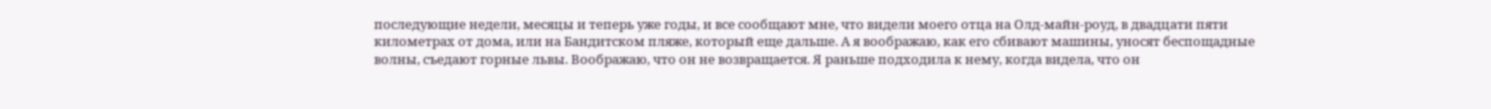последующие недели, месяцы и теперь уже годы, и все сообщают мне, что видели моего отца на Олд-майн-роуд, в двадцати пяти километрах от дома, или на Бандитском пляже, который еще дальше. А я воображаю, как его сбивают машины, уносят беспощадные волны, съедают горные львы. Воображаю, что он не возвращается. Я раньше подходила к нему, когда видела, что он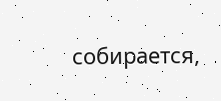собирается,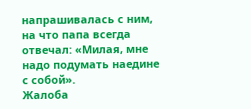напрашивалась с ним, на что папа всегда отвечал: «Милая, мне надо подумать наедине с собой».
Жалоба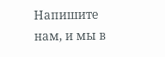Напишите нам, и мы в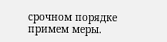срочном порядке примем меры.